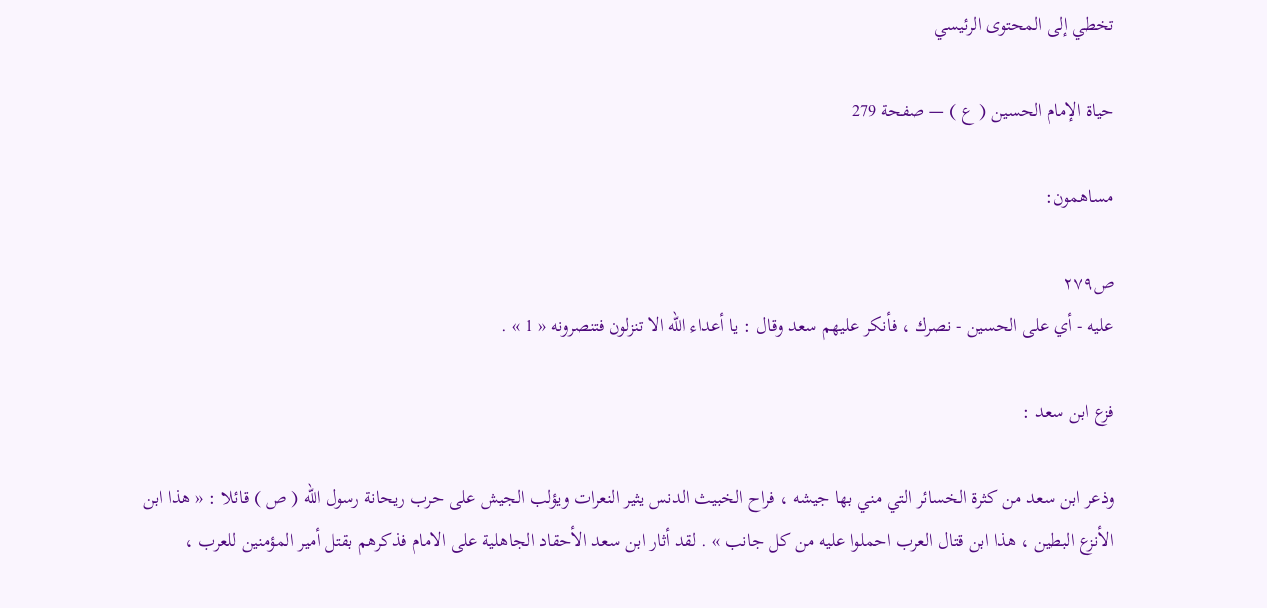تخطي إلى المحتوى الرئيسي

حياة الإمام الحسين ( ع ) — صفحة 279

مساهمون:

ص٢٧٩
عليه - أي على الحسين - نصرك ، فأنكر عليهم سعد وقال : يا أعداء اللّه الا تنزلون فتنصرونه « 1 » .

فزع ابن سعد :

وذعر ابن سعد من كثرة الخسائر التي مني بها جيشه ، فراح الخبيث الدنس يثير النعرات ويؤلب الجيش على حرب ريحانة رسول اللّه ( ص ) قائلا : « هذا ابن الأنزع البطين ، هذا ابن قتال العرب احملوا عليه من كل جانب » . لقد أثار ابن سعد الأحقاد الجاهلية على الامام فذكرهم بقتل أمير المؤمنين للعرب ،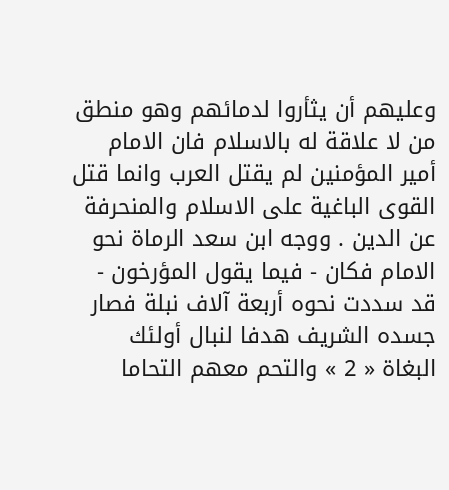وعليهم أن يثأروا لدمائهم وهو منطق من لا علاقة له بالاسلام فان الامام أمير المؤمنين لم يقتل العرب وانما قتل القوى الباغية على الاسلام والمنحرفة عن الدين . ووجه ابن سعد الرماة نحو الامام فكان - فيما يقول المؤرخون - قد سددت نحوه أربعة آلاف نبلة فصار جسده الشريف هدفا لنبال أولئك البغاة « 2 » والتحم معهم التحاما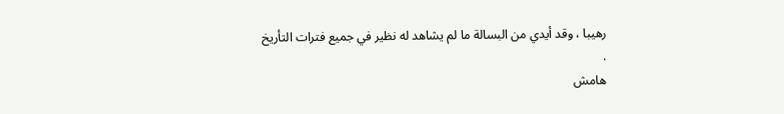رهيبا ، وقد أيدي من البسالة ما لم يشاهد له نظير في جميع فترات التأريخ .
هامش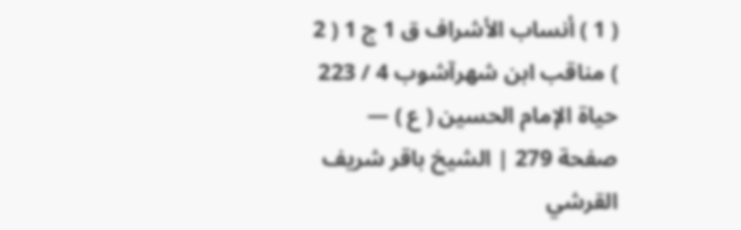( 1 ) أنساب الأشراف ق 1 ج 1 ( 2 ) مناقب ابن شهرآشوب 4 / 223
حياة الإمام الحسين ( ع ) — صفحة 279 | الشيخ باقر شريف القرشي